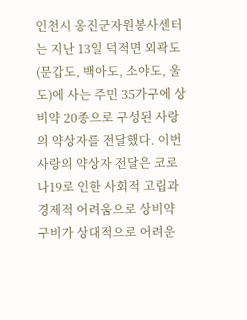인천시 옹진군자원봉사센터는 지난 13일 덕적면 외곽도(문갑도, 백아도, 소야도, 울도)에 사는 주민 35가구에 상비약 20종으로 구성된 사랑의 약상자를 전달했다. 이번 사랑의 약상자 전달은 코로나19로 인한 사회적 고립과 경제적 어려움으로 상비약 구비가 상대적으로 어려운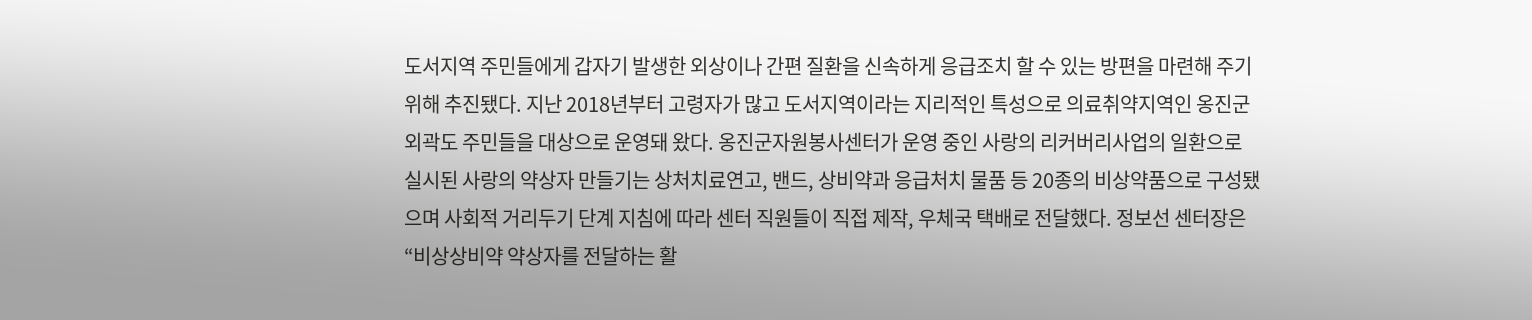도서지역 주민들에게 갑자기 발생한 외상이나 간편 질환을 신속하게 응급조치 할 수 있는 방편을 마련해 주기 위해 추진됐다. 지난 2018년부터 고령자가 많고 도서지역이라는 지리적인 특성으로 의료취약지역인 옹진군 외곽도 주민들을 대상으로 운영돼 왔다. 옹진군자원봉사센터가 운영 중인 사랑의 리커버리사업의 일환으로 실시된 사랑의 약상자 만들기는 상처치료연고, 밴드, 상비약과 응급처치 물품 등 20종의 비상약품으로 구성됐으며 사회적 거리두기 단계 지침에 따라 센터 직원들이 직접 제작, 우체국 택배로 전달했다. 정보선 센터장은 “비상상비약 약상자를 전달하는 활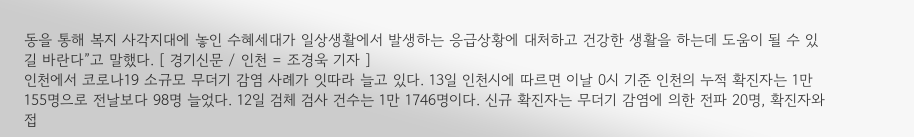동을 통해 복지 사각지대에 놓인 수혜세대가 일상생활에서 발생하는 응급상황에 대처하고 건강한 생활을 하는데 도움이 될 수 있길 바란다”고 말했다. [ 경기신문 / 인천 = 조경욱 기자 ]
인천에서 코로나19 소규모 무더기 감염 사례가 잇따라 늘고 있다. 13일 인천시에 따르면 이날 0시 기준 인천의 누적 확진자는 1만 155명으로 전날보다 98명 늘었다. 12일 검체 검사 건수는 1만 1746명이다. 신규 확진자는 무더기 감염에 의한 전파 20명, 확진자와 접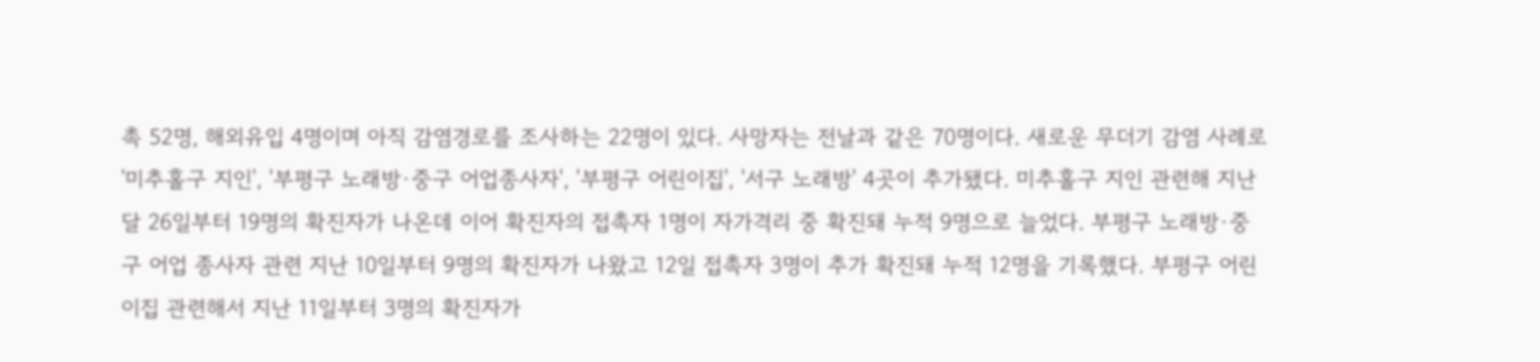촉 52명, 해외유입 4명이며 아직 감염경로를 조사하는 22명이 있다. 사망자는 전날과 같은 70명이다. 새로운 무더기 감염 사례로 '미추홀구 지인', '부평구 노래방·중구 어업종사자', '부평구 어린이집', '서구 노래방' 4곳이 추가됐다. 미추홀구 지인 관련해 지난달 26일부터 19명의 확진자가 나온데 이어 확진자의 접촉자 1명이 자가격리 중 확진돼 누적 9명으로 늘었다. 부평구 노래방·중구 어업 종사자 관련 지난 10일부터 9명의 확진자가 나왔고 12일 접촉자 3명이 추가 확진돼 누적 12명을 기록했다. 부평구 어린이집 관련해서 지난 11일부터 3명의 확진자가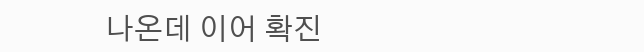나온데 이어 확진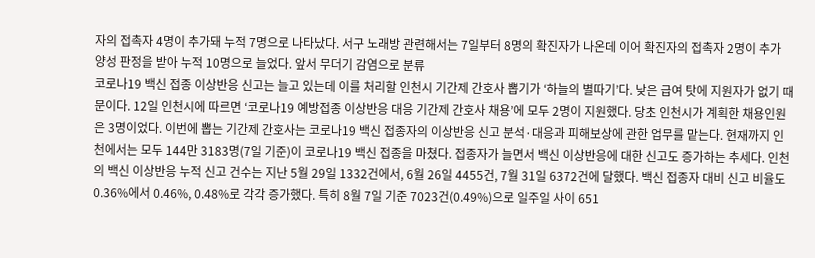자의 접촉자 4명이 추가돼 누적 7명으로 나타났다. 서구 노래방 관련해서는 7일부터 8명의 확진자가 나온데 이어 확진자의 접촉자 2명이 추가 양성 판정을 받아 누적 10명으로 늘었다. 앞서 무더기 감염으로 분류
코로나19 백신 접종 이상반응 신고는 늘고 있는데 이를 처리할 인천시 기간제 간호사 뽑기가 ‘하늘의 별따기’다. 낮은 급여 탓에 지원자가 없기 때문이다. 12일 인천시에 따르면 ‘코로나19 예방접종 이상반응 대응 기간제 간호사 채용’에 모두 2명이 지원했다. 당초 인천시가 계획한 채용인원은 3명이었다. 이번에 뽑는 기간제 간호사는 코로나19 백신 접종자의 이상반응 신고 분석·대응과 피해보상에 관한 업무를 맡는다. 현재까지 인천에서는 모두 144만 3183명(7일 기준)이 코로나19 백신 접종을 마쳤다. 접종자가 늘면서 백신 이상반응에 대한 신고도 증가하는 추세다. 인천의 백신 이상반응 누적 신고 건수는 지난 5월 29일 1332건에서, 6월 26일 4455건, 7월 31일 6372건에 달했다. 백신 접종자 대비 신고 비율도 0.36%에서 0.46%, 0.48%로 각각 증가했다. 특히 8월 7일 기준 7023건(0.49%)으로 일주일 사이 651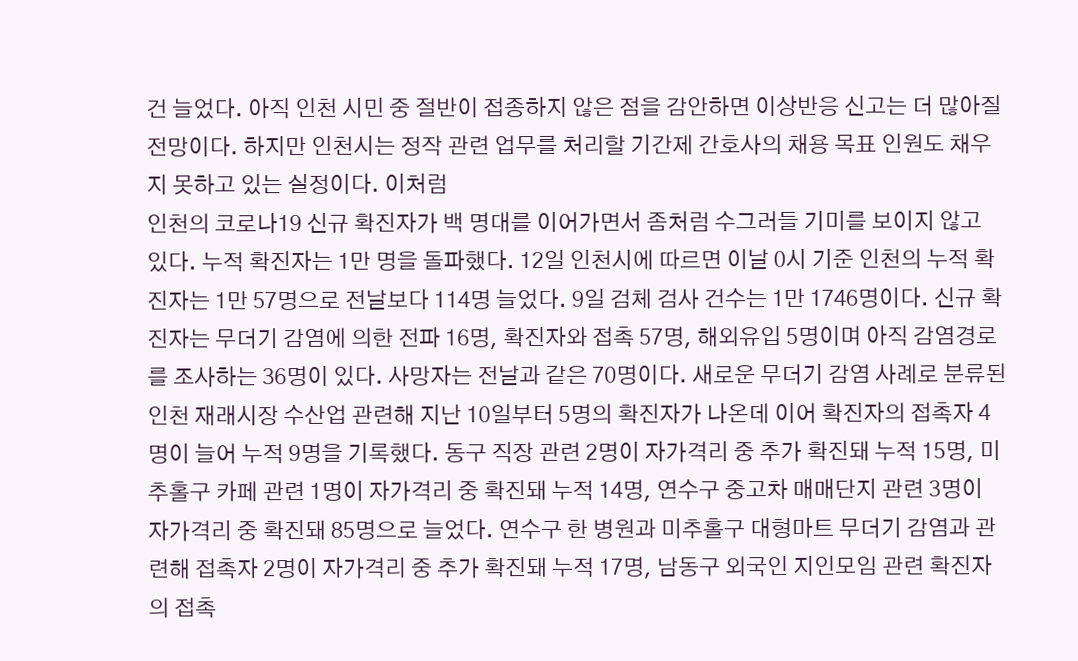건 늘었다. 아직 인천 시민 중 절반이 접종하지 않은 점을 감안하면 이상반응 신고는 더 많아질 전망이다. 하지만 인천시는 정작 관련 업무를 처리할 기간제 간호사의 채용 목표 인원도 채우지 못하고 있는 실정이다. 이처럼
인천의 코로나19 신규 확진자가 백 명대를 이어가면서 좀처럼 수그러들 기미를 보이지 않고 있다. 누적 확진자는 1만 명을 돌파했다. 12일 인천시에 따르면 이날 0시 기준 인천의 누적 확진자는 1만 57명으로 전날보다 114명 늘었다. 9일 검체 검사 건수는 1만 1746명이다. 신규 확진자는 무더기 감염에 의한 전파 16명, 확진자와 접촉 57명, 해외유입 5명이며 아직 감염경로를 조사하는 36명이 있다. 사망자는 전날과 같은 70명이다. 새로운 무더기 감염 사례로 분류된 인천 재래시장 수산업 관련해 지난 10일부터 5명의 확진자가 나온데 이어 확진자의 접촉자 4명이 늘어 누적 9명을 기록했다. 동구 직장 관련 2명이 자가격리 중 추가 확진돼 누적 15명, 미추홀구 카페 관련 1명이 자가격리 중 확진돼 누적 14명, 연수구 중고차 매매단지 관련 3명이 자가격리 중 확진돼 85명으로 늘었다. 연수구 한 병원과 미추홀구 대형마트 무더기 감염과 관련해 접촉자 2명이 자가격리 중 추가 확진돼 누적 17명, 남동구 외국인 지인모임 관련 확진자의 접촉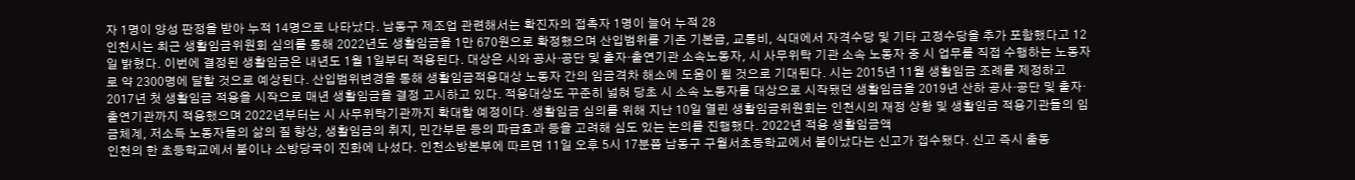자 1명이 양성 판정을 받아 누적 14명으로 나타났다. 남동구 제조업 관련해서는 확진자의 접촉자 1명이 늘어 누적 28
인천시는 최근 생활임금위원회 심의를 통해 2022년도 생활임금을 1만 670원으로 확정했으며 산입범위를 기존 기본급, 교통비, 식대에서 자격수당 및 기타 고정수당을 추가 포함했다고 12일 밝혔다. 이번에 결정된 생활임금은 내년도 1월 1일부터 적용된다. 대상은 시와 공사·공단 및 출자·출연기관 소속노동자, 시 사무위탁 기관 소속 노동자 중 시 업무를 직접 수행하는 노동자로 약 2300명에 달할 것으로 예상된다. 산입범위변경을 통해 생활임금적용대상 노동자 간의 임금격차 해소에 도움이 될 것으로 기대된다. 시는 2015년 11월 생활임금 조례를 제정하고 2017년 첫 생활임금 적용을 시작으로 매년 생활임금을 결정 고시하고 있다. 적용대상도 꾸준히 넓혀 당초 시 소속 노동자를 대상으로 시작됐던 생활임금을 2019년 산하 공사·공단 및 출자·출연기관까지 적용했으며 2022년부터는 시 사무위탁기관까지 확대할 예정이다. 생활임금 심의를 위해 지난 10일 열린 생활임금위원회는 인천시의 재정 상황 및 생활임금 적용기관들의 임금체계, 저소득 노동자들의 삶의 질 향상, 생활임금의 취지, 민간부문 등의 파급효과 등을 고려해 심도 있는 논의를 진행했다. 2022년 적용 생활임금액
인천의 한 초등학교에서 불이나 소방당국이 진화에 나섰다. 인천소방본부에 따르면 11일 오후 5시 17분쯤 남동구 구월서초등학교에서 불이났다는 신고가 접수됐다. 신고 즉시 출동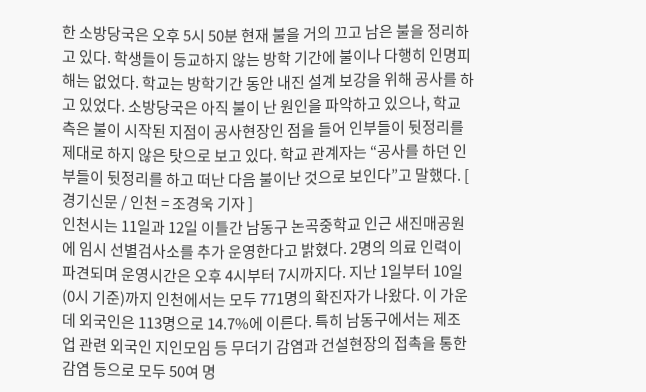한 소방당국은 오후 5시 50분 현재 불을 거의 끄고 남은 불을 정리하고 있다. 학생들이 등교하지 않는 방학 기간에 불이나 다행히 인명피해는 없었다. 학교는 방학기간 동안 내진 설계 보강을 위해 공사를 하고 있었다. 소방당국은 아직 불이 난 원인을 파악하고 있으나, 학교 측은 불이 시작된 지점이 공사현장인 점을 들어 인부들이 뒷정리를 제대로 하지 않은 탓으로 보고 있다. 학교 관계자는 “공사를 하던 인부들이 뒷정리를 하고 떠난 다음 불이난 것으로 보인다”고 말했다. [ 경기신문 / 인천 = 조경욱 기자 ]
인천시는 11일과 12일 이틀간 남동구 논곡중학교 인근 새진매공원에 임시 선별검사소를 추가 운영한다고 밝혔다. 2명의 의료 인력이 파견되며 운영시간은 오후 4시부터 7시까지다. 지난 1일부터 10일(0시 기준)까지 인천에서는 모두 771명의 확진자가 나왔다. 이 가운데 외국인은 113명으로 14.7%에 이른다. 특히 남동구에서는 제조업 관련 외국인 지인모임 등 무더기 감염과 건설현장의 접촉을 통한 감염 등으로 모두 50여 명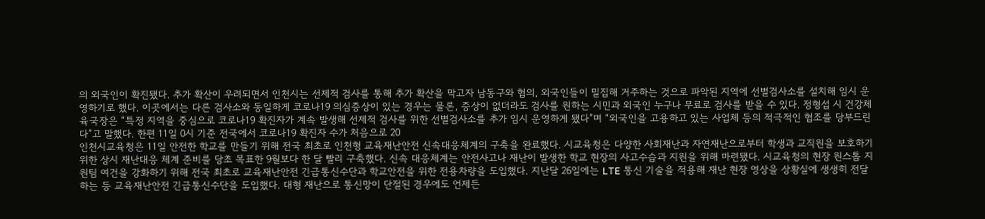의 외국인이 확진됐다. 추가 확산이 우려되면서 인천시는 선제적 검사를 통해 추가 확산을 막고자 남동구와 협의, 외국인들이 밀집해 거주하는 것으로 파악된 지역에 선별검사소를 설치해 임시 운영하기로 했다. 이곳에서는 다른 검사소와 동일하게 코로나19 의심증상이 있는 경우는 물론, 증상이 없더라도 검사를 원하는 시민과 외국인 누구나 무료로 검사를 받을 수 있다. 정형섭 시 건강체육국장은 “특정 지역을 중심으로 코로나19 확진자가 계속 발생해 선제적 검사를 위한 선별검사소를 추가 임시 운영하게 됐다”며 “외국인을 고용하고 있는 사업체 등의 적극적인 협조를 당부드린다”고 말했다. 한편 11일 0시 기준 전국에서 코로나19 확진자 수가 처음으로 20
인천시교육청은 11일 안전한 학교를 만들기 위해 전국 최초로 인천형 교육재난안전 신속대응체계의 구축을 완료했다. 시교육청은 다양한 사회재난과 자연재난으로부터 학생과 교직원을 보호하기 위한 상시 재난대응 체계 준비를 당초 목표한 9월보다 한 달 빨리 구축했다. 신속 대응체계는 안전사고나 재난이 발생한 학교 현장의 사고수습과 지원을 위해 마련됐다. 시교육청의 현장 원스톱 지원팀 여건을 강화하기 위해 전국 최초로 교육재난안전 긴급통신수단과 학교안전을 위한 전용차량을 도입했다. 지난달 26일에는 LTE 통신 기술을 적용해 재난 현장 영상을 상황실에 생생히 전달하는 등 교육재난안전 긴급통신수단을 도입했다. 대형 재난으로 통신망이 단절된 경우에도 언제든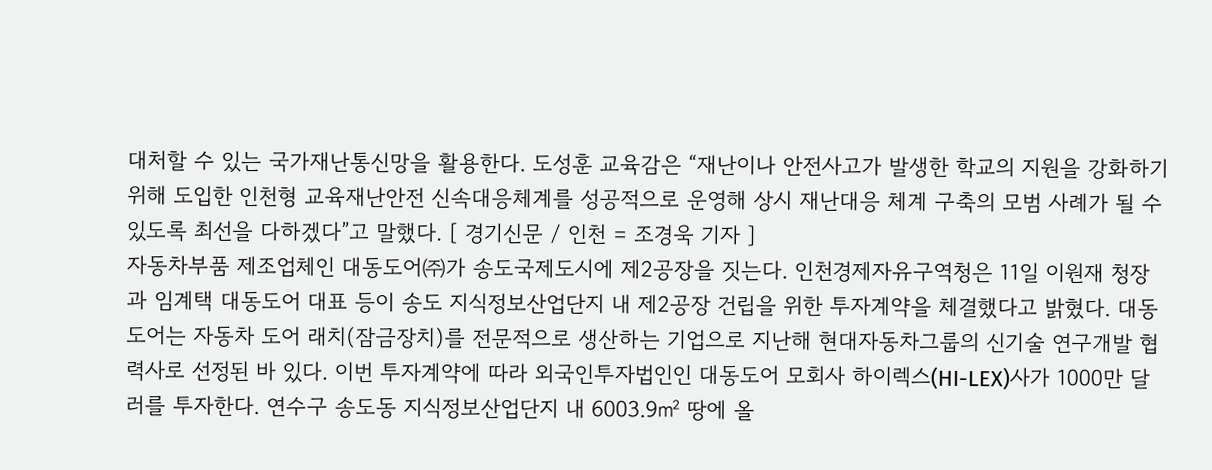대처할 수 있는 국가재난통신망을 활용한다. 도성훈 교육감은 “재난이나 안전사고가 발생한 학교의 지원을 강화하기 위해 도입한 인천형 교육재난안전 신속대응체계를 성공적으로 운영해 상시 재난대응 체계 구축의 모범 사례가 될 수 있도록 최선을 다하겠다”고 말했다. [ 경기신문 / 인천 = 조경욱 기자 ]
자동차부품 제조업체인 대동도어㈜가 송도국제도시에 제2공장을 짓는다. 인천경제자유구역청은 11일 이원재 청장과 임계택 대동도어 대표 등이 송도 지식정보산업단지 내 제2공장 건립을 위한 투자계약을 체결했다고 밝혔다. 대동도어는 자동차 도어 래치(잠금장치)를 전문적으로 생산하는 기업으로 지난해 현대자동차그룹의 신기술 연구개발 협력사로 선정된 바 있다. 이번 투자계약에 따라 외국인투자법인인 대동도어 모회사 하이렉스(HI-LEX)사가 1000만 달러를 투자한다. 연수구 송도동 지식정보산업단지 내 6003.9㎡ 땅에 올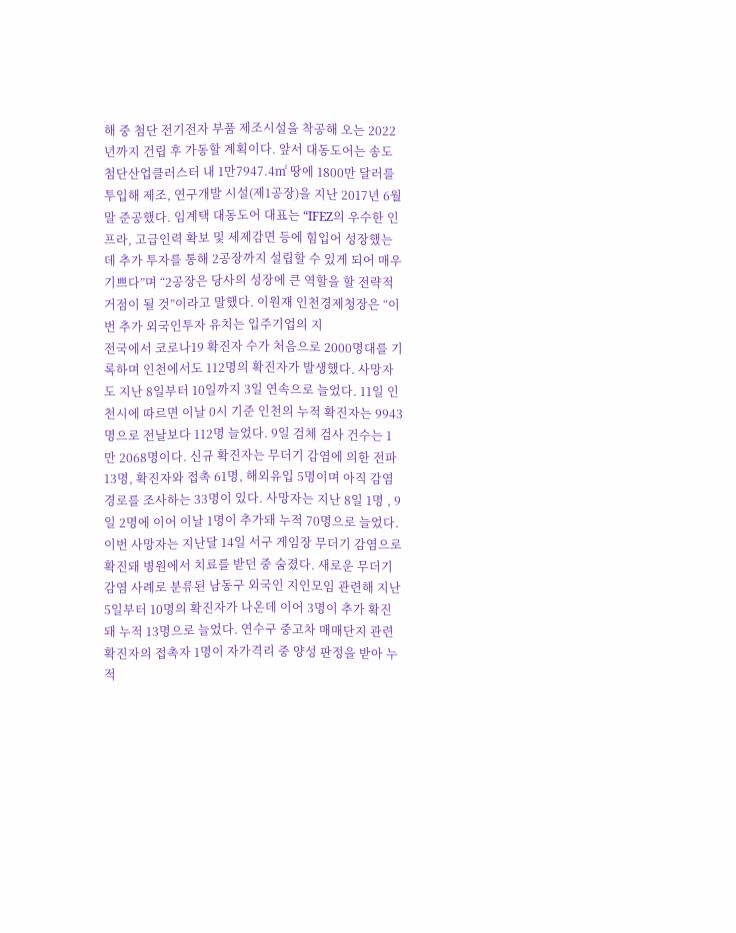해 중 첨단 전기전자 부품 제조시설을 착공해 오는 2022년까지 건립 후 가동할 계획이다. 앞서 대동도어는 송도 첨단산업클러스터 내 1만7947.4㎡ 땅에 1800만 달러를 투입해 제조, 연구개발 시설(제1공장)을 지난 2017년 6월 말 준공했다. 임계택 대동도어 대표는 “IFEZ의 우수한 인프라, 고급인력 확보 및 세제감면 등에 힘입어 성장했는데 추가 투자를 통해 2공장까지 설립할 수 있게 되어 매우 기쁘다”며 “2공장은 당사의 성장에 큰 역할을 할 전략적 거점이 될 것”이라고 말했다. 이원재 인천경제청장은 “이번 추가 외국인투자 유치는 입주기업의 지
전국에서 코로나19 확진자 수가 처음으로 2000명대를 기록하며 인천에서도 112명의 확진자가 발생했다. 사망자도 지난 8일부터 10일까지 3일 연속으로 늘었다. 11일 인천시에 따르면 이날 0시 기준 인천의 누적 확진자는 9943명으로 전날보다 112명 늘었다. 9일 검체 검사 건수는 1만 2068명이다. 신규 확진자는 무더기 감염에 의한 전파 13명, 확진자와 접촉 61명, 해외유입 5명이며 아직 감염경로를 조사하는 33명이 있다. 사망자는 지난 8일 1명 , 9일 2명에 이어 이날 1명이 추가돼 누적 70명으로 늘었다. 이번 사망자는 지난달 14일 서구 게임장 무더기 감염으로 확진돼 병원에서 치료를 받던 중 숨졌다. 새로운 무더기 감염 사례로 분류된 남동구 외국인 지인모임 관련해 지난 5일부터 10명의 확진자가 나온데 이어 3명이 추가 확진돼 누적 13명으로 늘었다. 연수구 중고차 매매단지 관련 확진자의 접촉자 1명이 자가격리 중 양성 판정을 받아 누적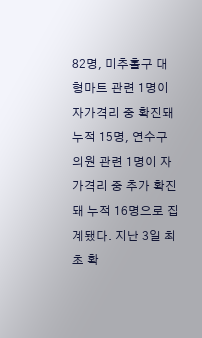82명, 미추홀구 대형마트 관련 1명이 자가격리 중 확진돼 누적 15명, 연수구 의원 관련 1명이 자가격리 중 추가 확진돼 누적 16명으로 집계됐다. 지난 3일 최초 확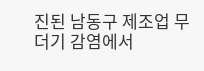진된 남동구 제조업 무더기 감염에서